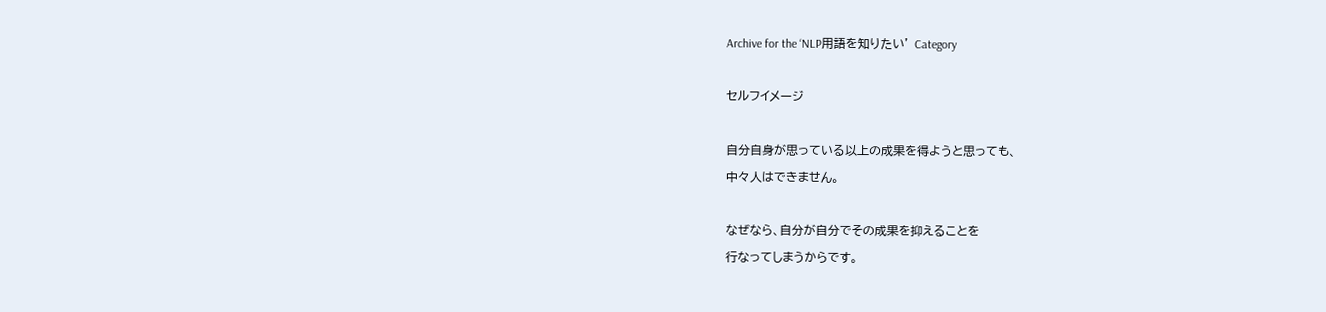Archive for the ‘NLP用語を知りたい’ Category

セルフイメージ

自分自身が思っている以上の成果を得ようと思っても、
中々人はできません。

なぜなら、自分が自分でその成果を抑えることを
行なってしまうからです。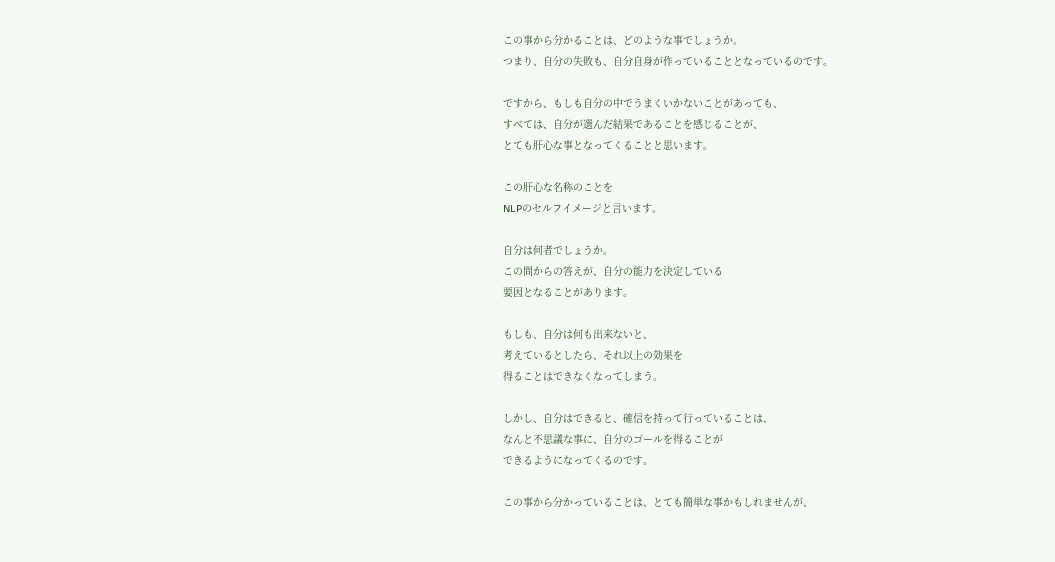この事から分かることは、どのような事でしょうか。
つまり、自分の失敗も、自分自身が作っていることとなっているのです。

ですから、もしも自分の中でうまくいかないことがあっても、
すべては、自分が選んだ結果であることを感じることが、
とても肝心な事となってくることと思います。

この肝心な名称のことを
NLPのセルフイメージと言います。

自分は何者でしょうか。
この問からの答えが、自分の能力を決定している
要因となることがあります。

もしも、自分は何も出来ないと、
考えているとしたら、それ以上の効果を
得ることはできなくなってしまう。

しかし、自分はできると、確信を持って行っていることは、
なんと不思議な事に、自分のゴールを得ることが
できるようになってくるのです。

この事から分かっていることは、とても簡単な事かもしれませんが、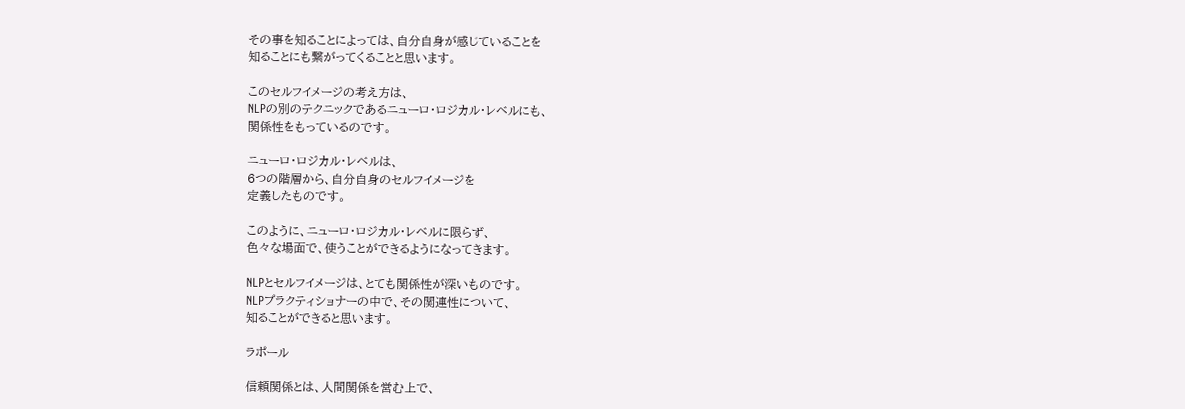その事を知ることによっては、自分自身が感じていることを
知ることにも繋がってくることと思います。

このセルフイメージの考え方は、
NLPの別のテクニックであるニューロ・ロジカル・レベルにも、
関係性をもっているのです。

ニューロ・ロジカル・レベルは、
6つの階層から、自分自身のセルフイメージを
定義したものです。

このように、ニューロ・ロジカル・レベルに限らず、
色々な場面で、使うことができるようになってきます。

NLPとセルフイメージは、とても関係性が深いものです。
NLPプラクティショナーの中で、その関連性について、
知ることができると思います。

ラポール

信頼関係とは、人間関係を営む上で、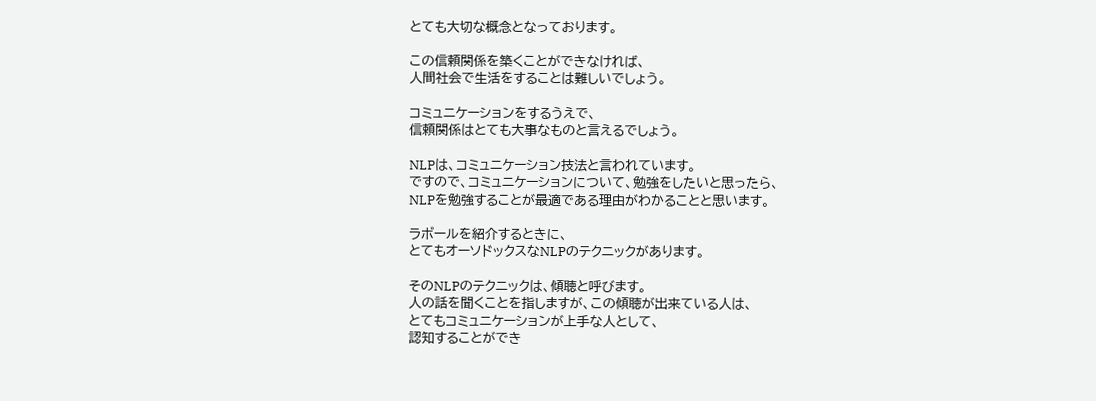とても大切な概念となっております。

この信頼関係を築くことができなければ、
人間社会で生活をすることは難しいでしょう。

コミュニケーションをするうえで、
信頼関係はとても大事なものと言えるでしょう。

NLPは、コミュニケーション技法と言われています。
ですので、コミュニケーションについて、勉強をしたいと思ったら、
NLPを勉強することが最適である理由がわかることと思います。

ラポールを紹介するときに、
とてもオーソドックスなNLPのテクニックがあります。

そのNLPのテクニックは、傾聴と呼びます。
人の話を聞くことを指しますが、この傾聴が出来ている人は、
とてもコミュニケーションが上手な人として、
認知することができ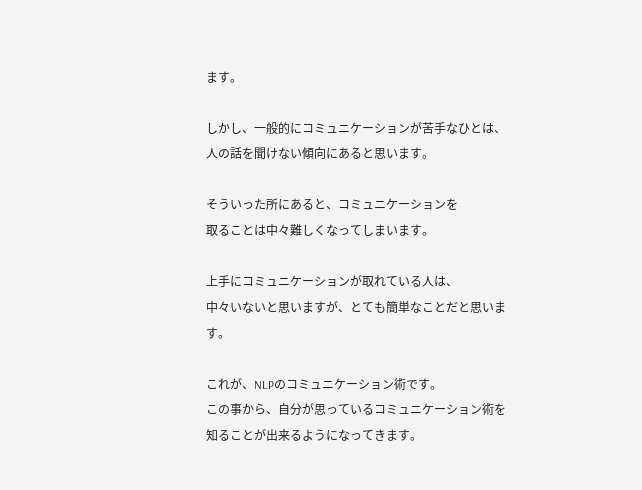ます。

しかし、一般的にコミュニケーションが苦手なひとは、
人の話を聞けない傾向にあると思います。

そういった所にあると、コミュニケーションを
取ることは中々難しくなってしまいます。

上手にコミュニケーションが取れている人は、
中々いないと思いますが、とても簡単なことだと思います。

これが、NLPのコミュニケーション術です。
この事から、自分が思っているコミュニケーション術を
知ることが出来るようになってきます。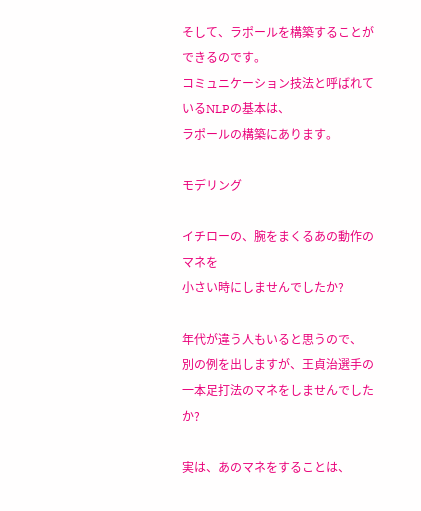そして、ラポールを構築することができるのです。
コミュニケーション技法と呼ばれているNLPの基本は、
ラポールの構築にあります。

モデリング

イチローの、腕をまくるあの動作のマネを
小さい時にしませんでしたか?

年代が違う人もいると思うので、
別の例を出しますが、王貞治選手の
一本足打法のマネをしませんでしたか?

実は、あのマネをすることは、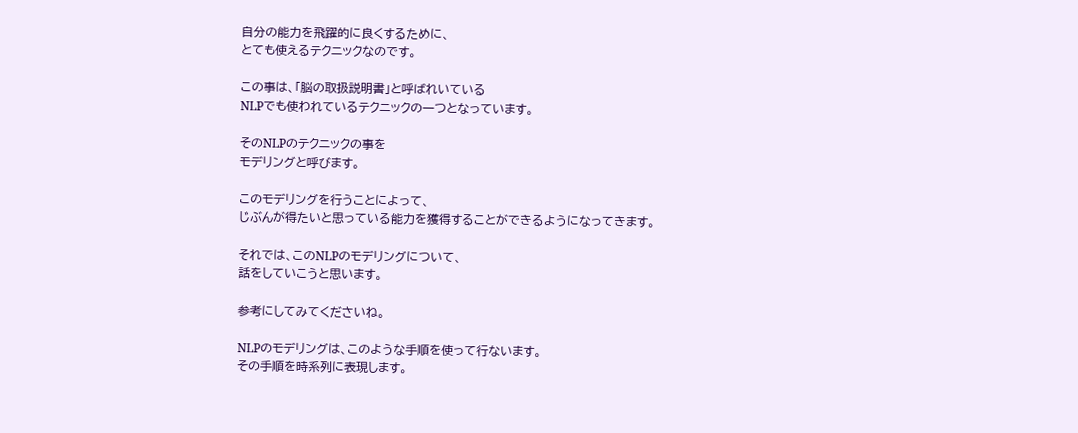自分の能力を飛躍的に良くするために、
とても使えるテクニックなのです。

この事は、「脳の取扱説明書」と呼ばれいている
NLPでも使われているテクニックの一つとなっています。

そのNLPのテクニックの事を
モデリングと呼びます。

このモデリングを行うことによって、
じぶんが得たいと思っている能力を獲得することができるようになってきます。

それでは、このNLPのモデリングについて、
話をしていこうと思います。

参考にしてみてくださいね。

NLPのモデリングは、このような手順を使って行ないます。
その手順を時系列に表現します。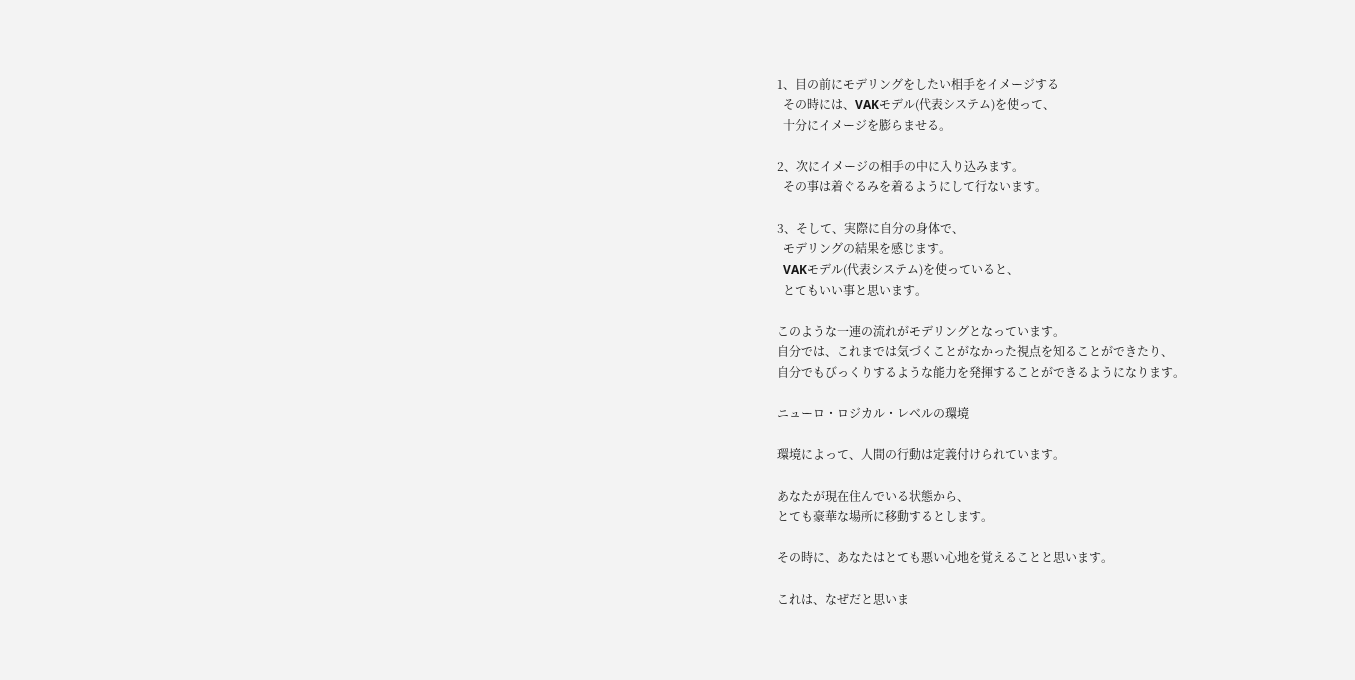1、目の前にモデリングをしたい相手をイメージする
  その時には、VAKモデル(代表システム)を使って、
  十分にイメージを膨らませる。

2、次にイメージの相手の中に入り込みます。
  その事は着ぐるみを着るようにして行ないます。

3、そして、実際に自分の身体で、
  モデリングの結果を感じます。
  VAKモデル(代表システム)を使っていると、
  とてもいい事と思います。

このような一連の流れがモデリングとなっています。
自分では、これまでは気づくことがなかった視点を知ることができたり、
自分でもびっくりするような能力を発揮することができるようになります。

ニューロ・ロジカル・レベルの環境

環境によって、人間の行動は定義付けられています。

あなたが現在住んでいる状態から、
とても豪華な場所に移動するとします。

その時に、あなたはとても悪い心地を覚えることと思います。

これは、なぜだと思いま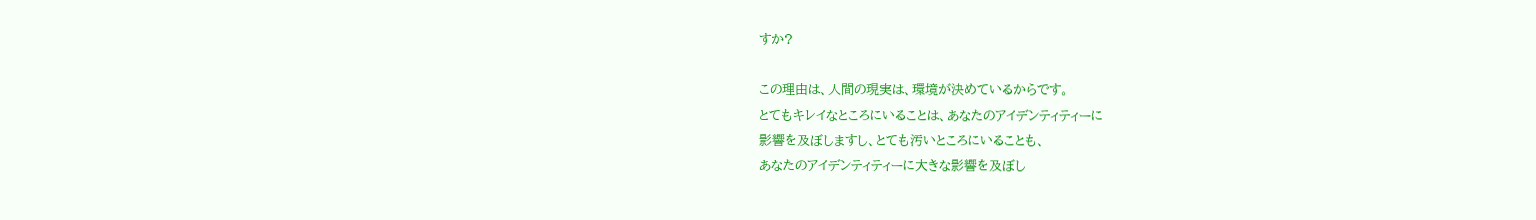すか?

この理由は、人間の現実は、環境が決めているからです。
とてもキレイなところにいることは、あなたのアイデンティティーに
影響を及ぼしますし、とても汚いところにいることも、
あなたのアイデンティティーに大きな影響を及ぼし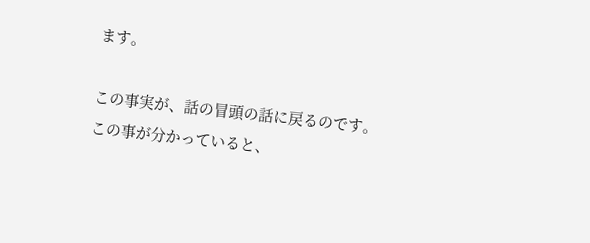ます。

この事実が、話の冒頭の話に戻るのです。
この事が分かっていると、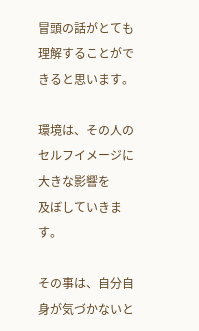冒頭の話がとても理解することができると思います。

環境は、その人のセルフイメージに大きな影響を
及ぼしていきます。

その事は、自分自身が気づかないと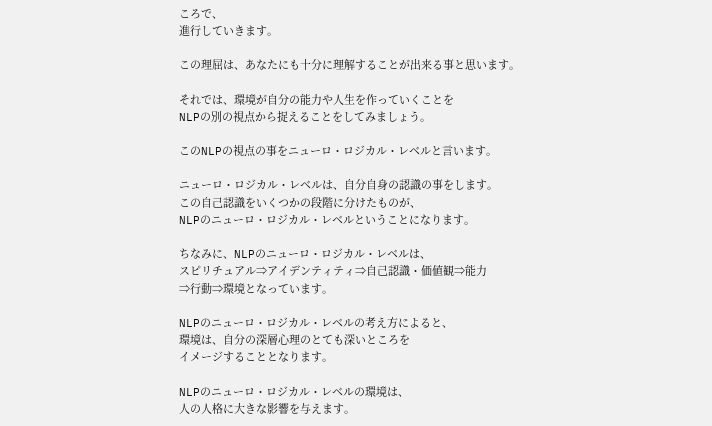ころで、
進行していきます。

この理屈は、あなたにも十分に理解することが出来る事と思います。

それでは、環境が自分の能力や人生を作っていくことを
NLPの別の視点から捉えることをしてみましょう。

このNLPの視点の事をニューロ・ロジカル・レベルと言います。

ニューロ・ロジカル・レベルは、自分自身の認識の事をします。
この自己認識をいくつかの段階に分けたものが、
NLPのニューロ・ロジカル・レベルということになります。

ちなみに、NLPのニューロ・ロジカル・レベルは、
スピリチュアル⇒アイデンティティ⇒自己認識・価値観⇒能力
⇒行動⇒環境となっています。

NLPのニューロ・ロジカル・レベルの考え方によると、
環境は、自分の深層心理のとても深いところを
イメージすることとなります。

NLPのニューロ・ロジカル・レベルの環境は、
人の人格に大きな影響を与えます。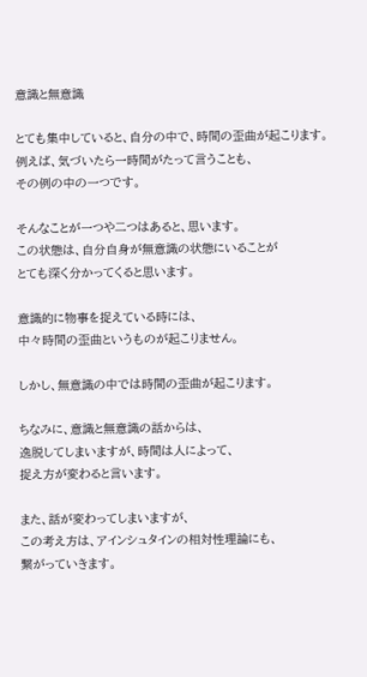意識と無意識

とても集中していると、自分の中で、時間の歪曲が起こります。
例えば、気づいたら一時間がたって言うことも、
その例の中の一つです。

そんなことが一つや二つはあると、思います。
この状態は、自分自身が無意識の状態にいることが
とても深く分かってくると思います。

意識的に物事を捉えている時には、
中々時間の歪曲というものが起こりません。

しかし、無意識の中では時間の歪曲が起こります。

ちなみに、意識と無意識の話からは、
逸脱してしまいますが、時間は人によって、
捉え方が変わると言います。

また、話が変わってしまいますが、
この考え方は、アインシュタインの相対性理論にも、
繋がっていきます。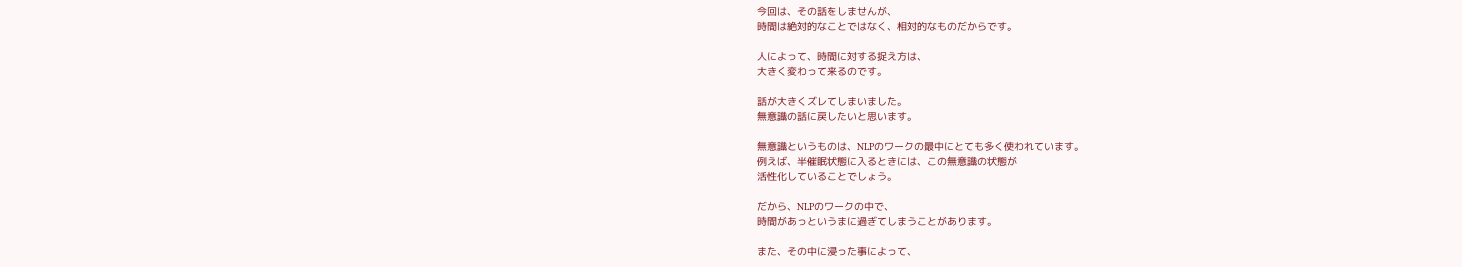今回は、その話をしませんが、
時間は絶対的なことではなく、相対的なものだからです。

人によって、時間に対する捉え方は、
大きく変わって来るのです。

話が大きくズレてしまいました。
無意識の話に戻したいと思います。

無意識というものは、NLPのワークの最中にとても多く使われています。
例えば、半催眠状態に入るときには、この無意識の状態が
活性化していることでしょう。

だから、NLPのワークの中で、
時間があっというまに過ぎてしまうことがあります。

また、その中に浸った事によって、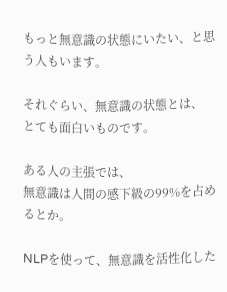もっと無意識の状態にいたい、と思う人もいます。

それぐらい、無意識の状態とは、
とても面白いものです。

ある人の主張では、
無意識は人間の感下級の99%を占めるとか。

NLPを使って、無意識を活性化した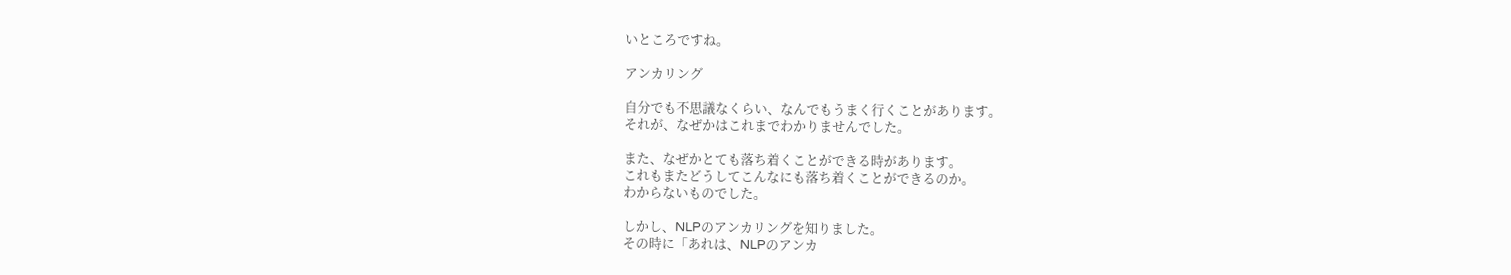いところですね。

アンカリング

自分でも不思議なくらい、なんでもうまく行くことがあります。
それが、なぜかはこれまでわかりませんでした。

また、なぜかとても落ち着くことができる時があります。
これもまたどうしてこんなにも落ち着くことができるのか。
わからないものでした。

しかし、NLPのアンカリングを知りました。
その時に「あれは、NLPのアンカ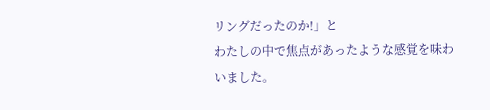リングだったのか!」と
わたしの中で焦点があったような感覚を味わいました。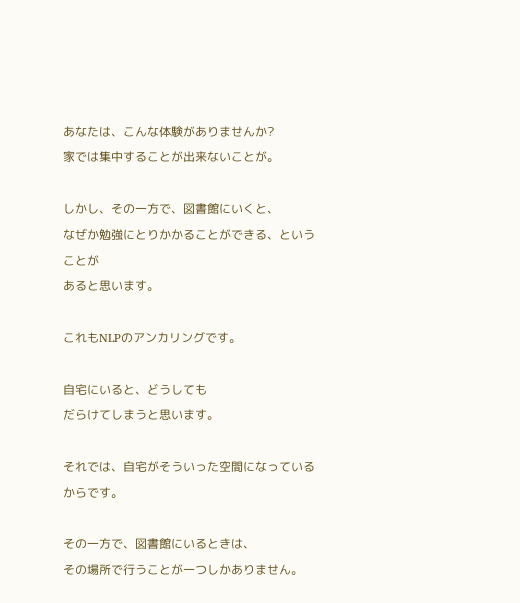あなたは、こんな体験がありませんか?
家では集中することが出来ないことが。

しかし、その一方で、図書館にいくと、
なぜか勉強にとりかかることができる、ということが
あると思います。

これもNLPのアンカリングです。

自宅にいると、どうしても
だらけてしまうと思います。

それでは、自宅がそういった空間になっているからです。

その一方で、図書館にいるときは、
その場所で行うことが一つしかありません。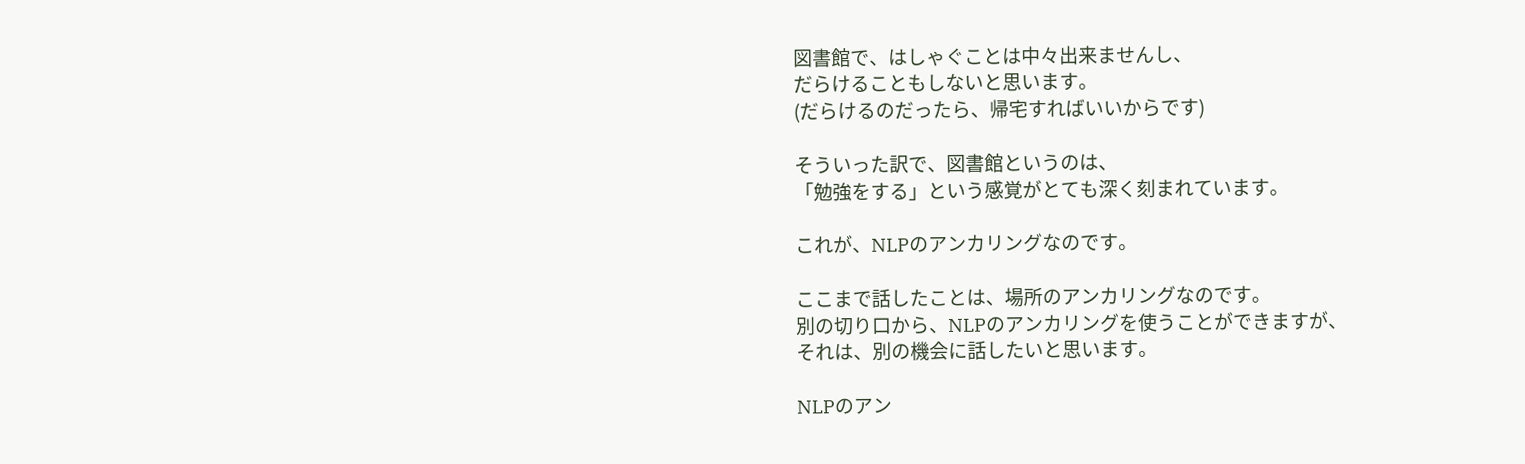図書館で、はしゃぐことは中々出来ませんし、
だらけることもしないと思います。
(だらけるのだったら、帰宅すればいいからです)

そういった訳で、図書館というのは、
「勉強をする」という感覚がとても深く刻まれています。

これが、NLPのアンカリングなのです。

ここまで話したことは、場所のアンカリングなのです。
別の切り口から、NLPのアンカリングを使うことができますが、
それは、別の機会に話したいと思います。

NLPのアン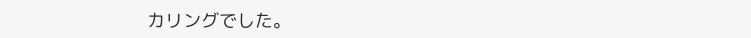カリングでした。